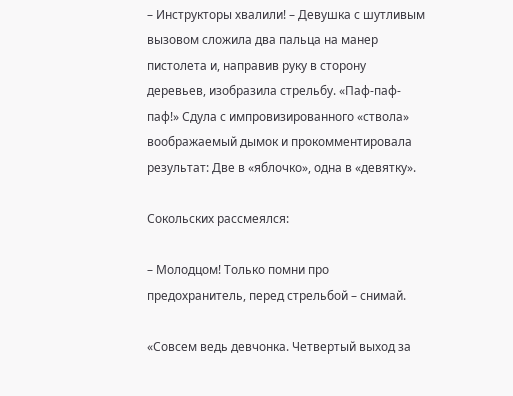– Инструкторы хвалили! – Девушка с шутливым вызовом сложила два пальца на манер пистолета и, направив руку в сторону деревьев, изобразила стрельбу. «Паф-паф-паф!» Сдула с импровизированного «ствола» воображаемый дымок и прокомментировала результат: Две в «яблочко», одна в «девятку».

Сокольских рассмеялся:

– Молодцом! Только помни про предохранитель, перед стрельбой – снимай.

«Совсем ведь девчонка. Четвертый выход за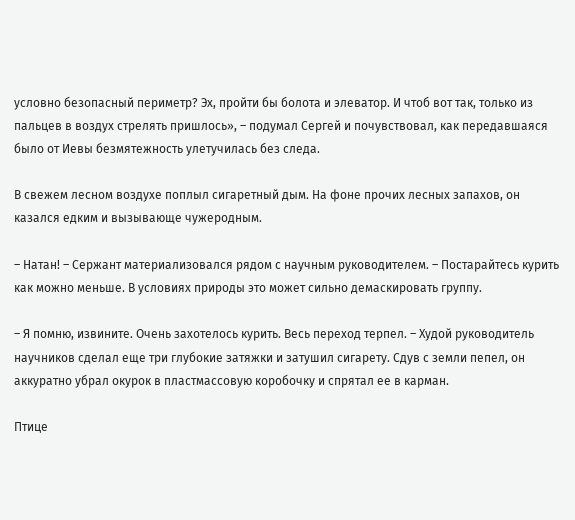условно безопасный периметр? Эх, пройти бы болота и элеватор. И чтоб вот так, только из пальцев в воздух стрелять пришлось», – подумал Сергей и почувствовал, как передавшаяся было от Иевы безмятежность улетучилась без следа.

В свежем лесном воздухе поплыл сигаретный дым. На фоне прочих лесных запахов, он казался едким и вызывающе чужеродным.

– Натан! – Сержант материализовался рядом с научным руководителем. – Постарайтесь курить как можно меньше. В условиях природы это может сильно демаскировать группу.

– Я помню, извините. Очень захотелось курить. Весь переход терпел. – Худой руководитель научников сделал еще три глубокие затяжки и затушил сигарету. Сдув с земли пепел, он аккуратно убрал окурок в пластмассовую коробочку и спрятал ее в карман.

Птице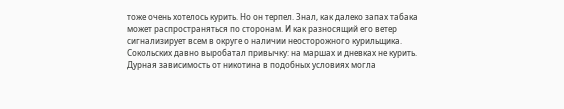тоже очень хотелось курить. Но он терпел. Знал, как далеко запах табака может распространяться по сторонам. И как разносящий его ветер сигнализирует всем в округе о наличии неосторожного курильщика. Сокольских давно выробатал привычку: на маршах и дневках не курить. Дурная зависимость от никотина в подобных условиях могла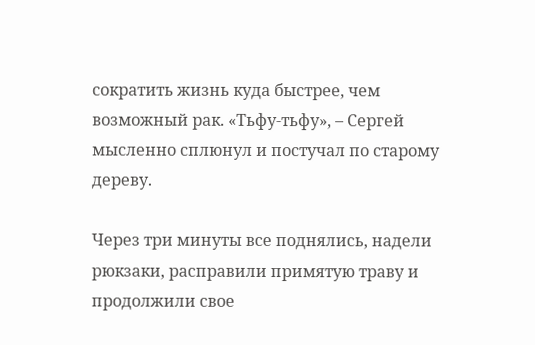сократить жизнь куда быстрее, чем возможный рак. «Тьфу-тьфу», – Сергей мысленно сплюнул и постучал по старому дереву.

Через три минуты все поднялись, надели рюкзаки, расправили примятую траву и продолжили свое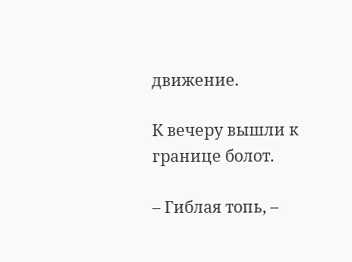движение.

К вечеру вышли к границе болот.

– Гиблая топь, –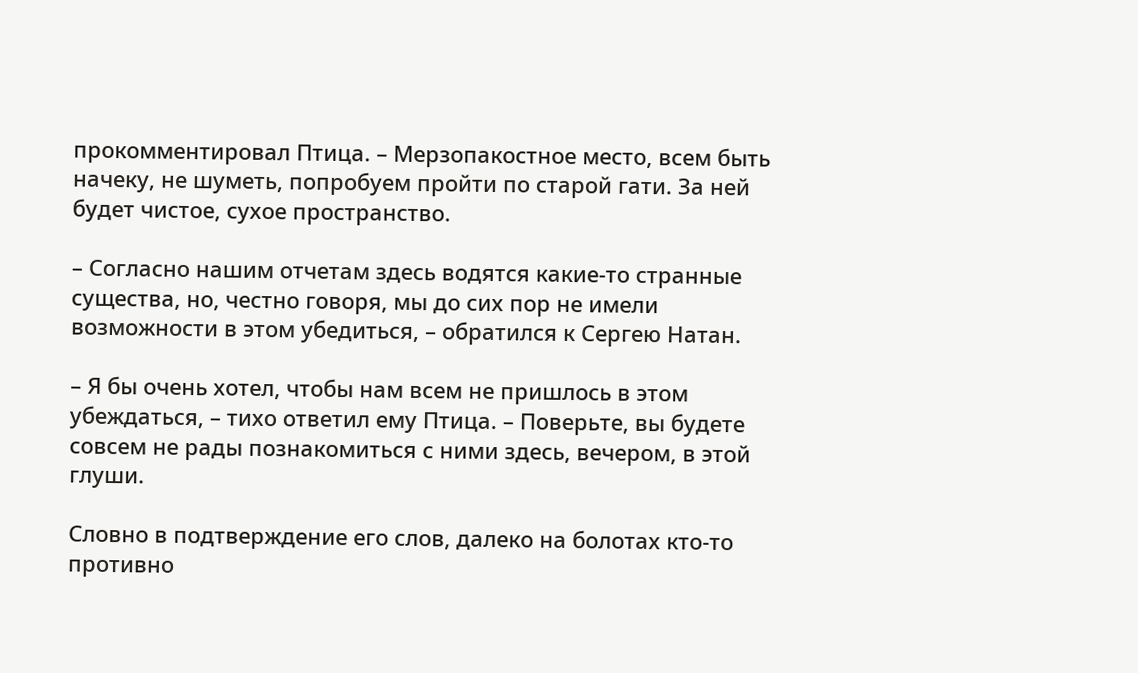прокомментировал Птица. – Мерзопакостное место, всем быть начеку, не шуметь, попробуем пройти по старой гати. За ней будет чистое, сухое пространство.

– Согласно нашим отчетам здесь водятся какие-то странные существа, но, честно говоря, мы до сих пор не имели возможности в этом убедиться, – обратился к Сергею Натан.

– Я бы очень хотел, чтобы нам всем не пришлось в этом убеждаться, – тихо ответил ему Птица. – Поверьте, вы будете совсем не рады познакомиться с ними здесь, вечером, в этой глуши.

Словно в подтверждение его слов, далеко на болотах кто-то противно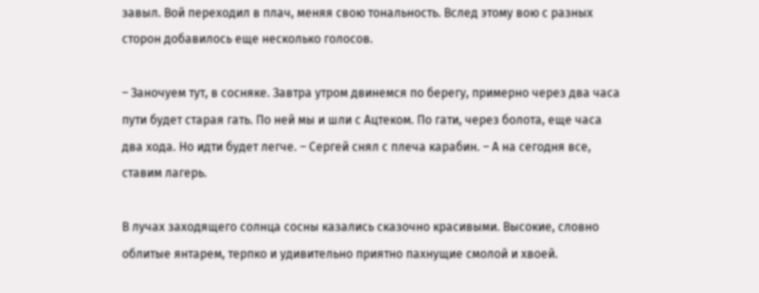завыл. Вой переходил в плач, меняя свою тональность. Вслед этому вою с разных сторон добавилось еще несколько голосов.

– Заночуем тут, в сосняке. Завтра утром двинемся по берегу, примерно через два часа пути будет старая гать. По ней мы и шли с Ацтеком. По гати, через болота, еще часа два хода. Но идти будет легче. – Сергей снял с плеча карабин. – А на сегодня все, ставим лагерь.

В лучах заходящего солнца сосны казались сказочно красивыми. Высокие, словно облитые янтарем, терпко и удивительно приятно пахнущие смолой и хвоей.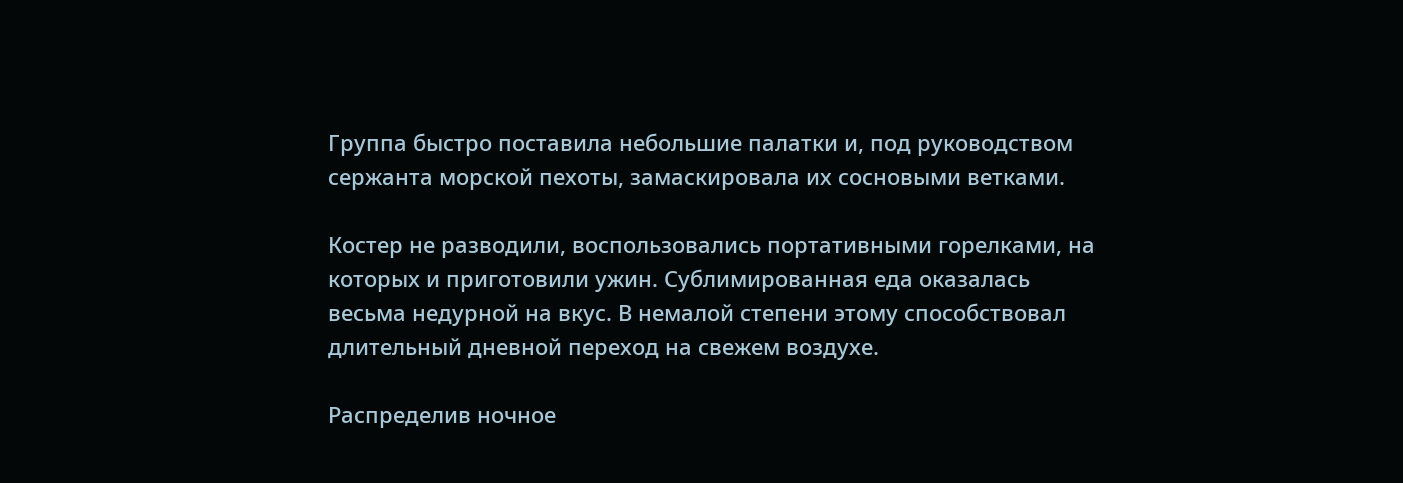Группа быстро поставила небольшие палатки и, под руководством сержанта морской пехоты, замаскировала их сосновыми ветками.

Костер не разводили, воспользовались портативными горелками, на которых и приготовили ужин. Сублимированная еда оказалась весьма недурной на вкус. В немалой степени этому способствовал длительный дневной переход на свежем воздухе.

Распределив ночное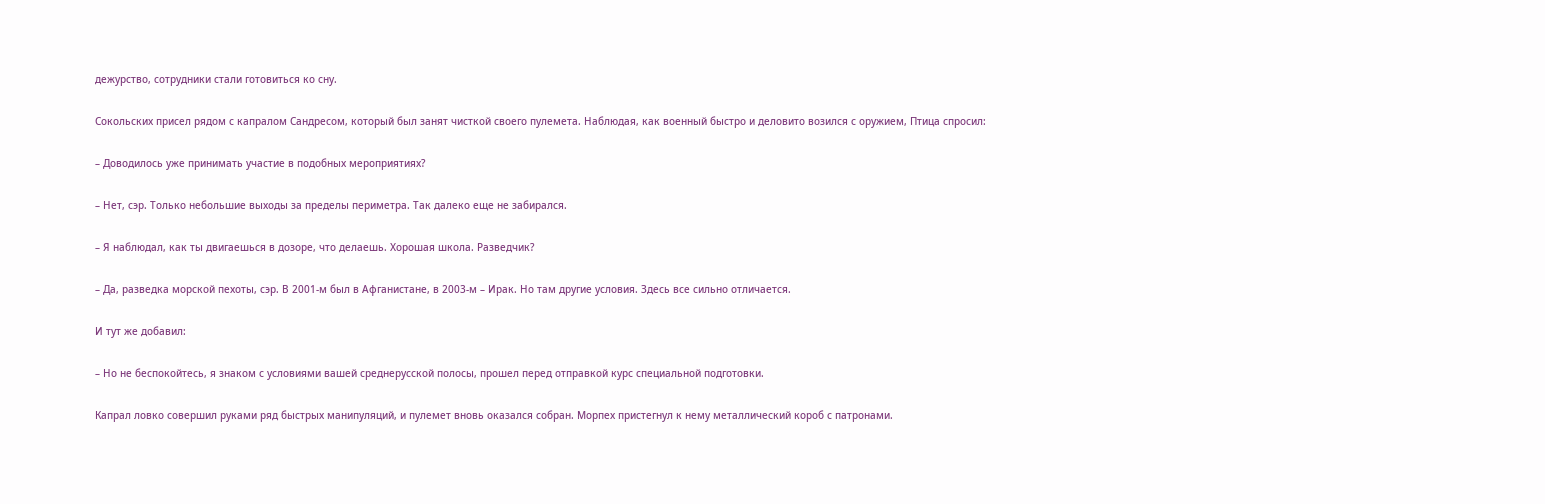дежурство, сотрудники стали готовиться ко сну.

Сокольских присел рядом с капралом Сандресом, который был занят чисткой своего пулемета. Наблюдая, как военный быстро и деловито возился с оружием, Птица спросил:

– Доводилось уже принимать участие в подобных мероприятиях?

– Нет, сэр. Только небольшие выходы за пределы периметра. Так далеко еще не забирался.

– Я наблюдал, как ты двигаешься в дозоре, что делаешь. Хорошая школа. Разведчик?

– Да, разведка морской пехоты, сэр. В 2001-м был в Афганистане, в 2003-м – Ирак. Но там другие условия. Здесь все сильно отличается.

И тут же добавил:

– Но не беспокойтесь, я знаком с условиями вашей среднерусской полосы, прошел перед отправкой курс специальной подготовки.

Капрал ловко совершил руками ряд быстрых манипуляций, и пулемет вновь оказался собран. Морпех пристегнул к нему металлический короб с патронами.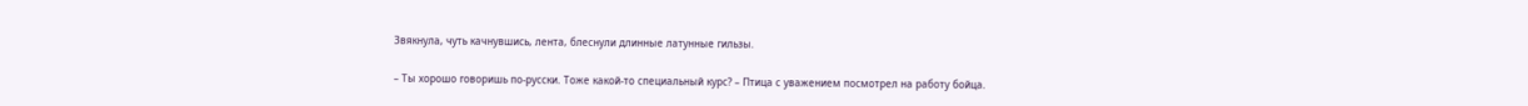Звякнула, чуть качнувшись, лента, блеснули длинные латунные гильзы.

– Ты хорошо говоришь по-русски. Тоже какой-то специальный курс? – Птица с уважением посмотрел на работу бойца.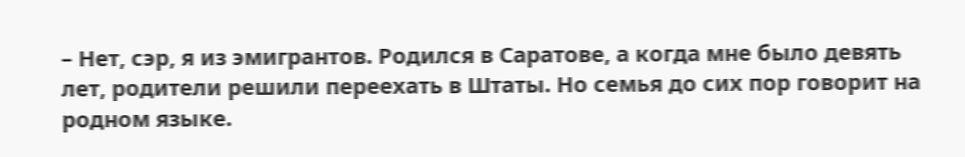– Нет, сэр, я из эмигрантов. Родился в Саратове, а когда мне было девять лет, родители решили переехать в Штаты. Но семья до сих пор говорит на родном языке.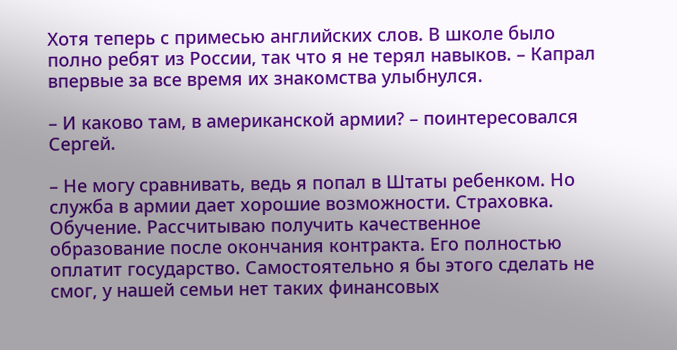Хотя теперь с примесью английских слов. В школе было полно ребят из России, так что я не терял навыков. – Капрал впервые за все время их знакомства улыбнулся.

– И каково там, в американской армии? – поинтересовался Сергей.

– Не могу сравнивать, ведь я попал в Штаты ребенком. Но служба в армии дает хорошие возможности. Страховка. Обучение. Рассчитываю получить качественное образование после окончания контракта. Его полностью оплатит государство. Самостоятельно я бы этого сделать не смог, у нашей семьи нет таких финансовых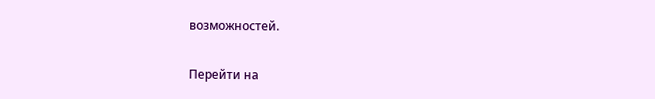возможностей.

Перейти на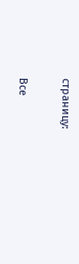страницу:

Все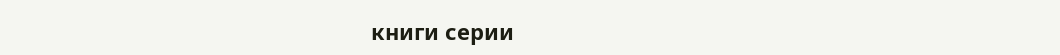книги серии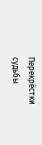Перекрёстки судьбы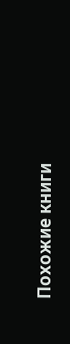Похожие книги